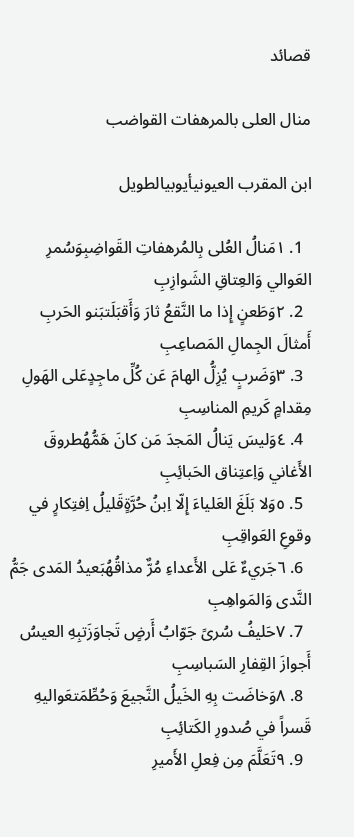قصائد

منال العلى بالمرهفات القواضب

ابن المقرب العيونيأيوبيالطويل

  1. ١مَنالُ العُلى بِالمُرهفاتِ القَواضِبِوَسُمرِ العَوالي وَالعِتاقِ الشَوازِبِ
  2. ٢وَطَعنٍ إِذا ما النَّقعُ ثارَ وَأَقبَلَتبَنو الحَربِ أَمثالَ الجِمالِ المَصاعِبِ
  3. ٣وَضَربٍ يُزِلُّ الهامَ عَن كُلِّ ماجِدٍعَلى الهَولِ مِقدامٍ كَريمِ المناسِبِ
  4. ٤وَليسَ يَنالُ المَجدَ مَن كانَ هَمُّهُطروقَ الأَغاني وَاِعتِناق الحَبائِبِ
  5. ٥وَلا بَلَغَ العَلياءَ إِلّا اِبنُ حُرَّةٍقَليلُ اِفتِكارٍ في وقوعِ العَواقِبِ
  6. ٦جَريءٌ عَلى الأَعداءِ مُرٌّ مذاقُهُبَعيدُ المَدى جَمُّ النَّدى وَالمَواهِبِ
  7. ٧حَليفُ سُرىً جَوّابُ أَرضٍ تَجاوَزَتبِهِ العيسُ أَجوازَ القِفارِ السَباسِبِ
  8. ٨وَخاضَت بِهِ الخَيلُ النَّجيعَ وَحُطِّمَتعَواليهِ قَسراً في صُدورِ الكَتائِبِ
  9. ٩تَعَلَّمَ مِن فِعلِ الأَميرِ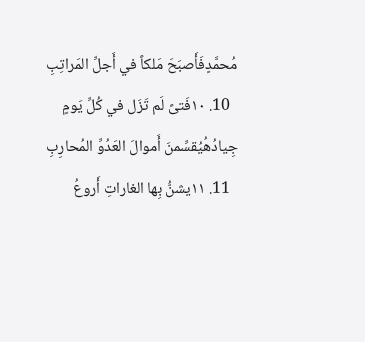مُحمَّدٍفَأَصبَحَ مَلكاً في أَجلِّ المَراتِبِ
  10. ١٠فَتىً لَم تَزَل في كُلِّ يَومٍ جِيادُهُيُقسِّمنَ أَموالَ العَدُوِّ المُحارِبِ
  11. ١١يشنُّ بِها الغاراتِ أَروعُ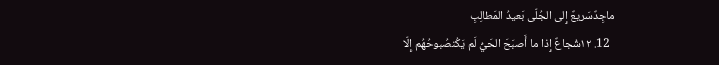ماجِدٌسَريعٌ إِلى الجُلّى بَعيدُ المَطالِبِ
  12. ١٢شُجاعٌ إِذا ما أَصبَحَ الحَيُّ لَم يَكُنصُبوحُهُم إِلّا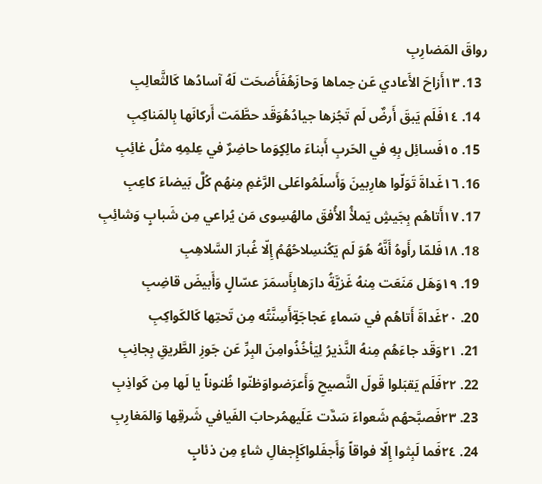رواقَ المَضارِبِ
  13. ١٣أَزاحَ الأَعادي عَن حِماها وَحازَهُفَأَضحَت لَهُ آسادُها كَالثَّعالِبِ
  14. ١٤فَلَم يَبقَ أَرضٌ لَم تَجُزها جيادُهُوَقَد حطَّمَت أَركانَها بِالمَناكِبِ
  15. ١٥فَسائِل بِهِ في الحَربِ أَبناءَ مالِكٍوَما حاضِرٌ في عِلمِهِ مثلُ غائِبِ
  16. ١٦غَداةَ تَوَلّوا هارِبينَ وَأَسلَمُواعَلى الرَّغمِ مِنهُم كُلَّ بَيضاءَ كاعِبِ
  17. ١٧أَتاهُم بِجَيشٍ يَملأُ الأُفقَ مالهُسِوى مَن يُراعي مِن شَبابٍ وَشائِبِ
  18. ١٨فَلمّا رأَوهُ أَنَّهُ هُوَ لَم يَكُنسِلاحُهُمُ إِلّا غُبارَ السَّلاهِبِ
  19. ١٩وَهَل مَنَعَت مِنهُ غَزيَّةُ دارَهابِأَسمَرَ عسّالٍ وَأَبيضَ قاضِبِ
  20. ٢٠غَداةَ أَتاهُم في سَماءٍ عَجاجَةٍأَسِنَّتُه مِن تَحتِها كَالكَواكِبِ
  21. ٢١وَقَد جاءَهُم مِنهُ النَّذيرُ لِيَأخُذُوامِنَ البِرِّ عَن جَوزِ الطَّريقِ بِجانِبِ
  22. ٢٢فَلَم يَقبَلوا قَولَ النَّصيحِ وَأَعرَضواوَظنّوا ظُنوناً يا لَها مِن كَواذِبِ
  23. ٢٣فَصبَّحهُم شَعواءَ سَدَّت عَلَيهمُرحابَ الفَيافي شَرقِها وَالمَغارِبِ
  24. ٢٤فَما لَبِثوا إِلّا فواقاً وَأَجفَلواكَإِجفالِ شاءٍ مِن ذئابٍ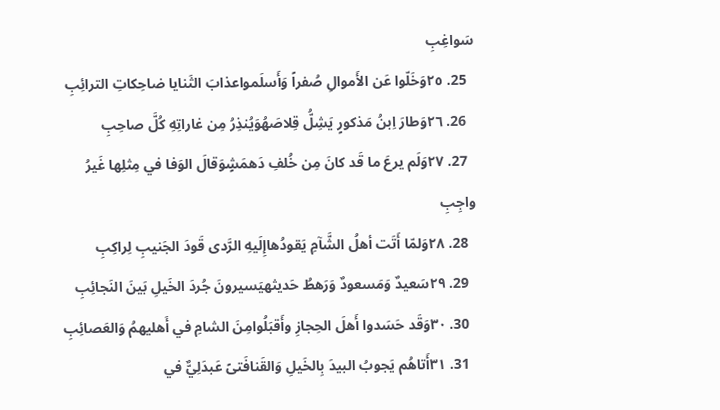سَواغِبِ
  25. ٢٥وَخَلّوا عَن الأَموالِ صُفراً وَأَسلَمواعذابَ الثَنايا ضاحِكاتِ الترائِبِ
  26. ٢٦وَطارَ اِبنُ مَذكورٍ يَشِلُّ قِلاصَهُوَيُنذِرُ مِن غاراتِهِ كُلَّ صاحِبِ
  27. ٢٧وَلَم يرعَ ما قَد كانَ مِن خُلفِ دَهمَشٍوَقالَ الوَفا في مِثلِها غَيرُ واجِبِ
  28. ٢٨وَلمّا أَتَت أهلُ الشَّآمِ يَقودُهاإِلَيهِ الرَّدى قَودَ الجَنيبِ لِراكِبِ
  29. ٢٩سَعيدٌ وَمَسعودٌ وَرَهطُ حَديثهيَسيرونَ جُردَ الخَيلِ بَينَ النَجائِبِ
  30. ٣٠وَقَد حَسَدوا أَهلَ الحِجازِ وأَقبَلُوامِنَ الشامِ في أَهليهمُ وَالعَصائِبِ
  31. ٣١أَتاهُم يَجوبُ البيدَ بِالخَيلِ وَالقَنافَتىً عَبدَلِيٌّ في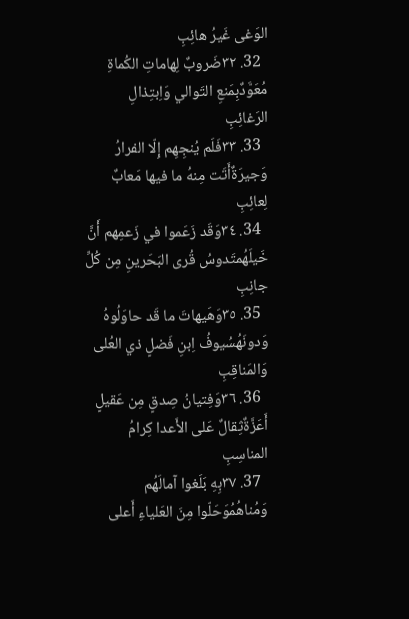الوَغى غَيرُ هائِبِ
  32. ٣٢ضَروبٌ لِهاماتِ الكُماةِ مُعَوَّدٌبِمَنعِ التَوالي وَاِبتِذالِ الرَغائِبِ
  33. ٣٣فَلَم يُنجِهِم إِلّا الفرارُ وَجيرَةٌأَتَت مِنهُ ما فيها مَعابٌ لِعائِبِ
  34. ٣٤وَقَد زَعَموا في زَعمِهم أَنَّ خَيلَهُمتَدوسُ قُرى البَحَرينِ مِن كُلِّ جانِبِ
  35. ٣٥وَهَيهاتَ ما قَد حاوَلُوهُ وَدونَهُسُيوفُ اِبنِ فَضلٍ ذي العُلى وَالمَناقِبِ
  36. ٣٦وَفِتيانُ صِدقٍ مِن عَقيلٍ أَعَزَّةٌثِقالٌ عَلى الأَعدا كِرامُ المناسِبِ
  37. ٣٧بِهِ بَلَغوا آمالَهُم وَمُناهُمُوَحَلّوا مِنَ العَلياءِ أَعلى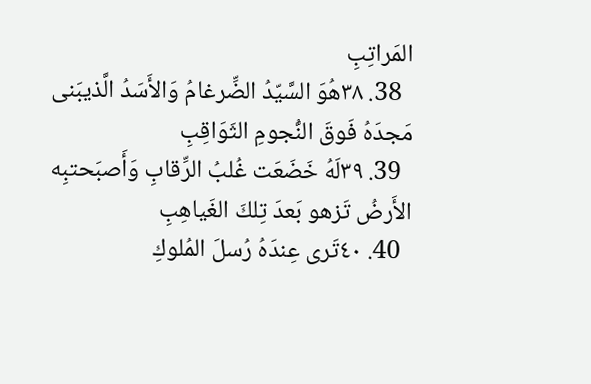المَراتِبِ
  38. ٣٨هُوَ السَّيّدُ الضِّرغامُ وَالأَسَدُ الَّذيبَنى مَجدَهُ فَوقَ النُّجومِ الثَوَاقِبِ
  39. ٣٩لَهُ خَضَعَت غُلبُ الرِّقابِ وَأَصبَحتبِه الأَرضُ تَزهو بَعدَ تِلكَ الغَياهِبِ
  40. ٤٠تَرى عِندَهُ رُسلَ المُلوكِ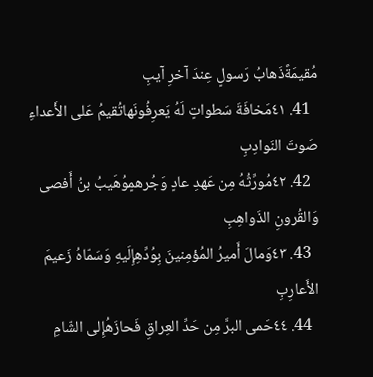مُقيمَةًذَهابُ رَسولٍ عِندَ آخرِ آيبِ
  41. ٤١مَخافَةَ سَطواتٍ لَهُ يَعرِفُونَهاتُقيمُ عَلى الأَعداءِ صَوتَ النَوادِبِ
  42. ٤٢مُورِّثُهُ مِن عَهدِ عادٍ وَجُرهمٍوُهَيبُ بنُ أَفصى وَالقُرونِ الذَواهِبِ
  43. ٤٣وَمالَ أَميرُ المُؤمِنينَ بِوُدِّهِإِلَيهِ وَسَمّاهُ زَعيمَ الأَعارِبِ
  44. ٤٤حَمى البرَّ مِن حَدِّ العِراقِ فَحازَهُإِلى الشّامِ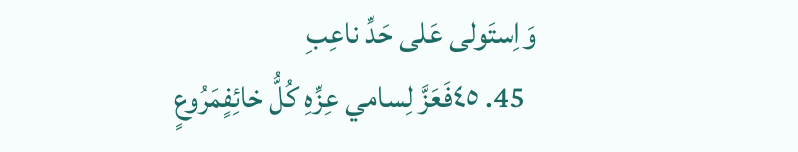وَاِستَولى عَلى حَدِّ ناعِبِ
  45. ٤٥فَعَزَّ لِسامي عِزِّهِ كُلُّ خائِفٍمَرُوعٍ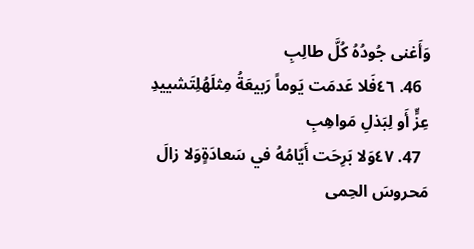وَأَغنى جُودُهُ كُلَّ طالِبِ
  46. ٤٦فَلا عَدمَت يَوماً رَبيعَةُ مِثلَهُلِتَشييدِ عِزٍّ أَو لِبَذلِ مَواهِبِ
  47. ٤٧وَلا بَرِحَت أَيّامُهُ في سَعادَةٍوَلا زالَ مَحروسَ الحِمى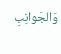وَالجَوانِبِ